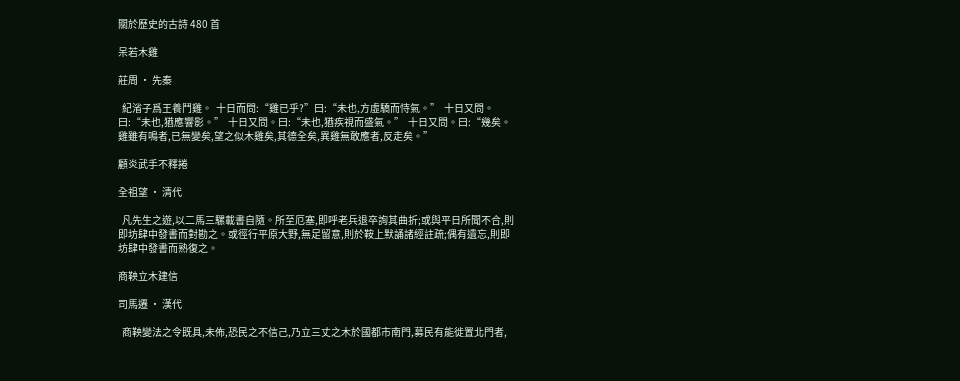關於歷史的古詩 480 首

呆若木雞

莊周 · 先秦

  紀渻子爲王養鬥雞。  十日而問:“雞已乎?”曰:“未也,方虛驕而恃氣。”  十日又問。曰:“未也,猶應響影。”  十日又問。曰:“未也,猶疾視而盛氣。”  十日又問。曰:“幾矣。雞雖有鳴者,已無變矣,望之似木雞矣,其德全矣,異雞無敢應者,反走矣。”

顧炎武手不釋捲

全祖望 · 清代

  凡先生之遊,以二馬三騾載書自隨。所至厄塞,即呼老兵退卒詢其曲折;或與平日所聞不合,則即坊肆中發書而對勘之。或徑行平原大野,無足留意,則於鞍上默誦諸經註疏;偶有遺忘,則即坊肆中發書而熟復之。

商鞅立木建信

司馬遷 · 漢代

  商鞅變法之令既具,未佈,恐民之不信己,乃立三丈之木於國都市南門,募民有能徙置北門者,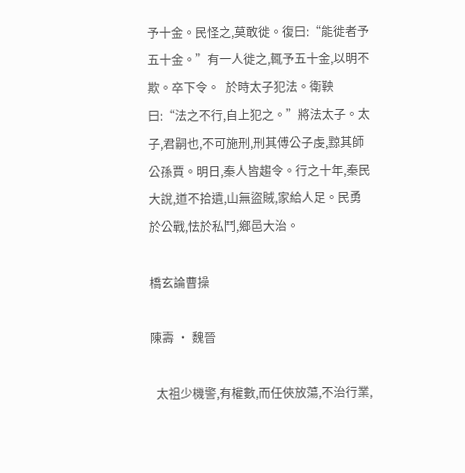予十金。民怪之,莫敢徙。復曰:“能徙者予五十金。”有一人徙之,輒予五十金,以明不欺。卒下令。  於時太子犯法。衛鞅曰:“法之不行,自上犯之。”將法太子。太子,君嗣也,不可施刑,刑其傅公子虔,黥其師公孫賈。明日,秦人皆趨令。行之十年,秦民大說,道不拾遺,山無盜賊,家給人足。民勇於公戰,怯於私鬥,鄉邑大治。

橋玄論曹操

陳壽 · 魏晉

  太祖少機警,有權數,而任俠放蕩,不治行業,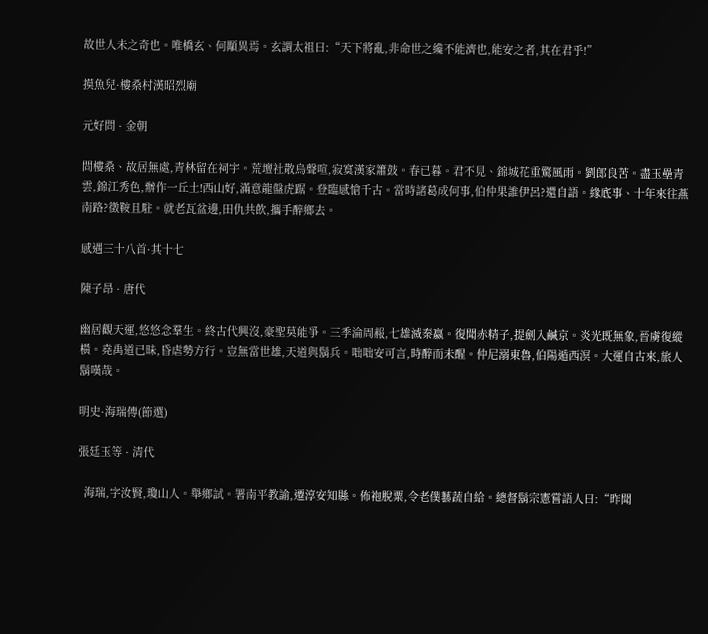故世人未之奇也。唯橋玄、何顒異焉。玄謂太祖曰:“天下將亂,非命世之纔不能濟也,能安之者,其在君乎!”

摸魚兒·樓桑村漢昭烈廟

元好問 · 金朝

問樓桑、故居無處,青林留在祠宇。荒壇社散烏聲喧,寂寞漢家簫鼓。春已暮。君不見、錦城花重驚風雨。劉郎良苦。盡玉壘青雲,錦江秀色,辦作一丘土!西山好,滿意龍盤虎踞。登臨感愴千古。當時諸葛成何事,伯仲果誰伊呂?還自語。緣底事、十年來往燕南路?徵鞍且駐。就老瓦盆邊,田仇共飲,攜手醉鄉去。

感遇三十八首·其十七

陳子昂 · 唐代

幽居觀天運,悠悠念羣生。終古代興沒,豪聖莫能爭。三季淪周赧,七雄滅秦嬴。復聞赤精子,提劍入鹹京。炎光既無象,晉虜復縱橫。堯禹道已昧,昏虐勢方行。豈無當世雄,天道與鬍兵。咄咄安可言,時醉而未醒。仲尼溺東魯,伯陽遁西溟。大運自古來,旅人鬍嘆哉。

明史·海瑞傳(節選)

張廷玉等 · 清代

  海瑞,字汝賢,瓊山人。舉鄉試。署南平教諭,遷淳安知縣。佈袍脫粟,令老僕藝蔬自給。總督鬍宗憲嘗語人曰:“昨聞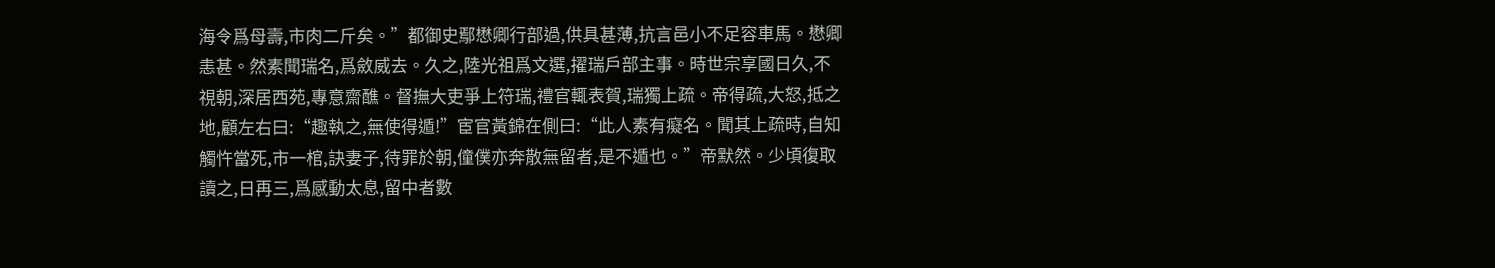海令爲母壽,市肉二斤矣。”都御史鄢懋卿行部過,供具甚薄,抗言邑小不足容車馬。懋卿恚甚。然素聞瑞名,爲斂威去。久之,陸光祖爲文選,擢瑞戶部主事。時世宗享國日久,不視朝,深居西苑,專意齋醮。督撫大吏爭上符瑞,禮官輒表賀,瑞獨上疏。帝得疏,大怒,抵之地,顧左右曰:“趣執之,無使得遁!”宦官黃錦在側曰:“此人素有癡名。聞其上疏時,自知觸忤當死,市一棺,訣妻子,待罪於朝,僮僕亦奔散無留者,是不遁也。”帝默然。少頃復取讀之,日再三,爲感動太息,留中者數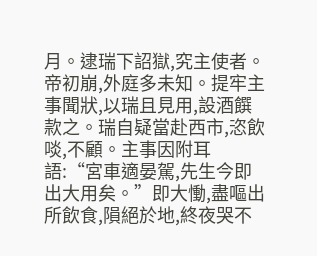月。逮瑞下詔獄,究主使者。帝初崩,外庭多未知。提牢主事聞狀,以瑞且見用,設酒饌款之。瑞自疑當赴西市,恣飲啖,不顧。主事因附耳語:“宮車適晏駕,先生今即出大用矣。”即大慟,盡嘔出所飲食,隕絕於地,終夜哭不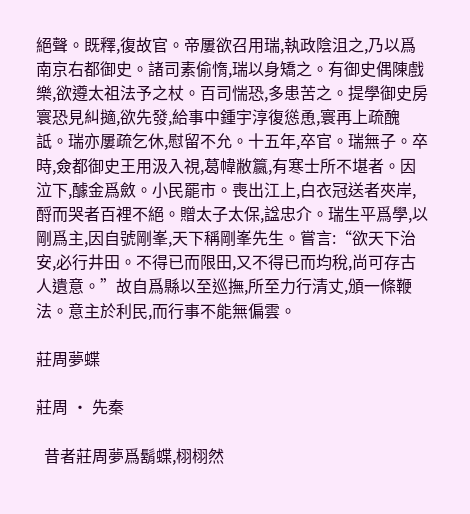絕聲。既釋,復故官。帝屢欲召用瑞,執政陰沮之,乃以爲南京右都御史。諸司素偷惰,瑞以身矯之。有御史偶陳戲樂,欲遵太祖法予之杖。百司惴恐,多患苦之。提學御史房寰恐見糾擿,欲先發,給事中鍾宇淳復慫恿,寰再上疏醜詆。瑞亦屢疏乞休,慰留不允。十五年,卒官。瑞無子。卒時,僉都御史王用汲入視,葛幃敝籝,有寒士所不堪者。因泣下,醵金爲斂。小民罷市。喪出江上,白衣冠送者夾岸,酹而哭者百裡不絕。贈太子太保,諡忠介。瑞生平爲學,以剛爲主,因自號剛峯,天下稱剛峯先生。嘗言:“欲天下治安,必行井田。不得已而限田,又不得已而均稅,尚可存古人遺意。”故自爲縣以至巡撫,所至力行清丈,頒一條鞭法。意主於利民,而行事不能無偏雲。

莊周夢蝶

莊周 · 先秦

  昔者莊周夢爲鬍蝶,栩栩然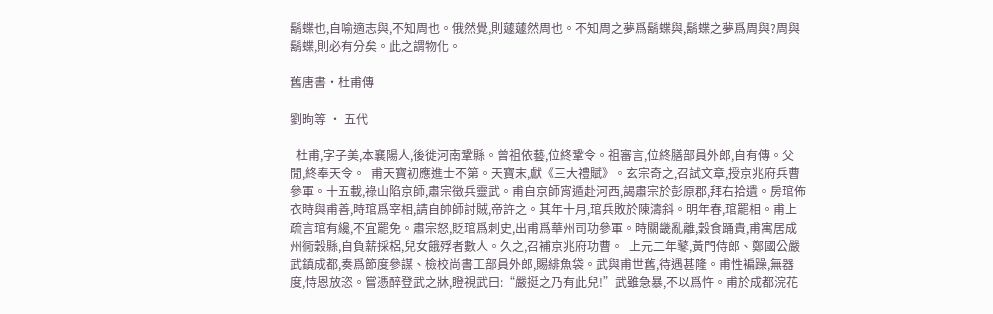鬍蝶也,自喻適志與,不知周也。俄然覺,則蘧蘧然周也。不知周之夢爲鬍蝶與,鬍蝶之夢爲周與?周與鬍蝶,則必有分矣。此之謂物化。

舊唐書·杜甫傳

劉昫等 · 五代

  杜甫,字子美,本襄陽人,後徙河南鞏縣。曾祖依藝,位終鞏令。祖審言,位終膳部員外郎,自有傳。父閒,終奉天令。  甫天寶初應進士不第。天寶末,獻《三大禮賦》。玄宗奇之,召試文章,授京兆府兵曹參軍。十五載,祿山陷京師,肅宗徵兵靈武。甫自京師宵遁赴河西,謁肅宗於彭原郡,拜右拾遺。房琯佈衣時與甫善,時琯爲宰相,請自帥師討賊,帝許之。其年十月,琯兵敗於陳濤斜。明年春,琯罷相。甫上疏言琯有纔,不宜罷免。肅宗怒,貶琯爲刺史,出甫爲華州司功參軍。時關畿亂離,穀食踊貴,甫寓居成州衕穀縣,自負薪採梠,兒女餓殍者數人。久之,召補京兆府功曹。  上元二年鼕,黃門侍郎、鄭國公嚴武鎮成都,奏爲節度參謀、檢校尚書工部員外郎,賜緋魚袋。武與甫世舊,待遇甚隆。甫性褊躁,無器度,恃恩放恣。嘗憑醉登武之牀,瞪視武曰:“嚴挺之乃有此兒!”武雖急暴,不以爲忤。甫於成都浣花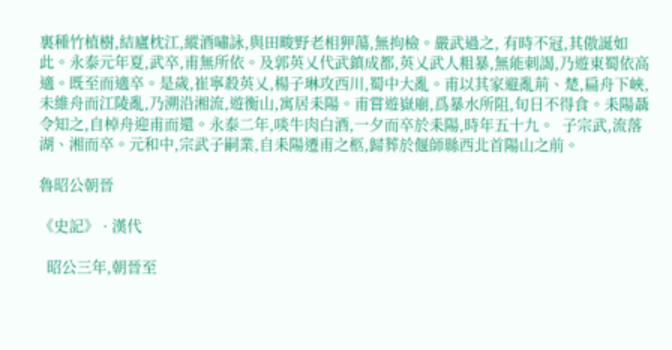裏種竹植樹,結廬枕江,縱酒嘯詠,與田畯野老相狎蕩,無拘檢。嚴武過之, 有時不冠,其傲誕如此。永泰元年夏,武卒,甫無所依。及郭英乂代武鎮成都,英乂武人粗暴,無能刺謁,乃遊東蜀依高適。既至而適卒。是歲,崔寧殺英乂,楊子琳攻西川,蜀中大亂。甫以其家避亂荊、楚,扁舟下峽,未維舟而江陵亂,乃溯沿湘流,遊衡山,寓居耒陽。甫嘗遊嶽廟,爲暴水所阻,旬日不得食。耒陽聶令知之,自棹舟迎甫而還。永泰二年,啖牛肉白酒,一夕而卒於耒陽,時年五十九。  子宗武,流落湖、湘而卒。元和中,宗武子嗣業,自耒陽遷甫之柩,歸葬於偃師縣西北首陽山之前。

魯昭公朝晉

《史記》 · 漢代

  昭公三年,朝晉至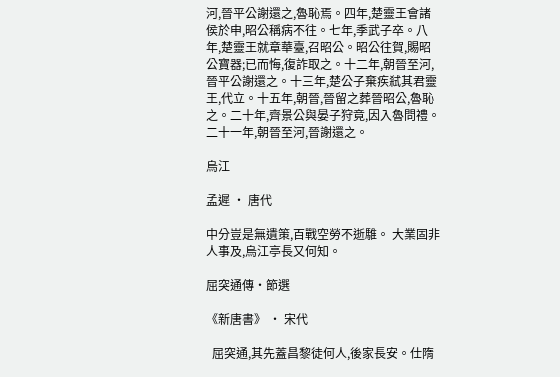河,晉平公謝還之,魯恥焉。四年,楚靈王會諸侯於申,昭公稱病不往。七年,季武子卒。八年,楚靈王就章華臺,召昭公。昭公往賀,賜昭公寶器;已而悔,復詐取之。十二年,朝晉至河,晉平公謝還之。十三年,楚公子棄疾弒其君靈王,代立。十五年,朝晉,晉留之葬晉昭公,魯恥之。二十年,齊景公與晏子狩竟,因入魯問禮。二十一年,朝晉至河,晉謝還之。

烏江

孟遲 · 唐代

中分豈是無遺策,百戰空勞不逝騅。 大業固非人事及,烏江亭長又何知。

屈突通傳·節選

《新唐書》 · 宋代

  屈突通,其先蓋昌黎徒何人,後家長安。仕隋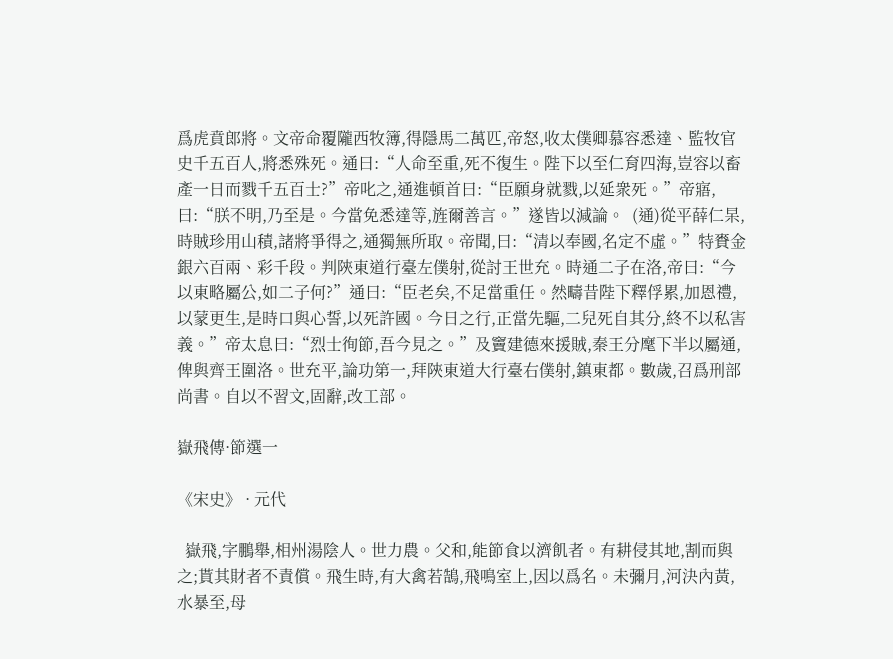爲虎賁郎將。文帝命覆隴西牧簿,得隱馬二萬匹,帝怒,收太僕卿慕容悉達、監牧官史千五百人,將悉殊死。通曰:“人命至重,死不復生。陛下以至仁育四海,豈容以畜產一日而戮千五百士?”帝叱之,通進頓首曰:“臣願身就戮,以延衆死。”帝寤,曰:“朕不明,乃至是。今當免悉達等,旌爾善言。”遂皆以減論。  (通)從平薛仁杲,時賊珍用山積,諸將爭得之,通獨無所取。帝聞,曰:“清以奉國,名定不虛。”特賚金銀六百兩、彩千段。判陝東道行臺左僕射,從討王世充。時通二子在洛,帝曰:“今以東略屬公,如二子何?”通曰:“臣老矣,不足當重任。然疇昔陛下釋俘累,加恩禮,以蒙更生,是時口與心誓,以死許國。今日之行,正當先驅,二兒死自其分,終不以私害義。”帝太息曰:“烈士徇節,吾今見之。”及竇建德來援賊,秦王分麾下半以屬通,俾與齊王圍洛。世充平,論功第一,拜陝東道大行臺右僕射,鎮東都。數歲,召爲刑部尚書。自以不習文,固辭,改工部。

嶽飛傳·節選一

《宋史》 · 元代

  嶽飛,字鵬舉,相州湯陰人。世力農。父和,能節食以濟飢者。有耕侵其地,割而與之;貰其財者不責償。飛生時,有大禽若鵠,飛鳴室上,因以爲名。未彌月,河決內黃,水暴至,母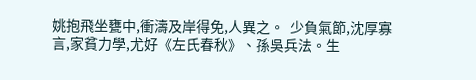姚抱飛坐甕中,衝濤及岸得免,人異之。  少負氣節,沈厚寡言,家貧力學,尤好《左氏春秋》、孫吳兵法。生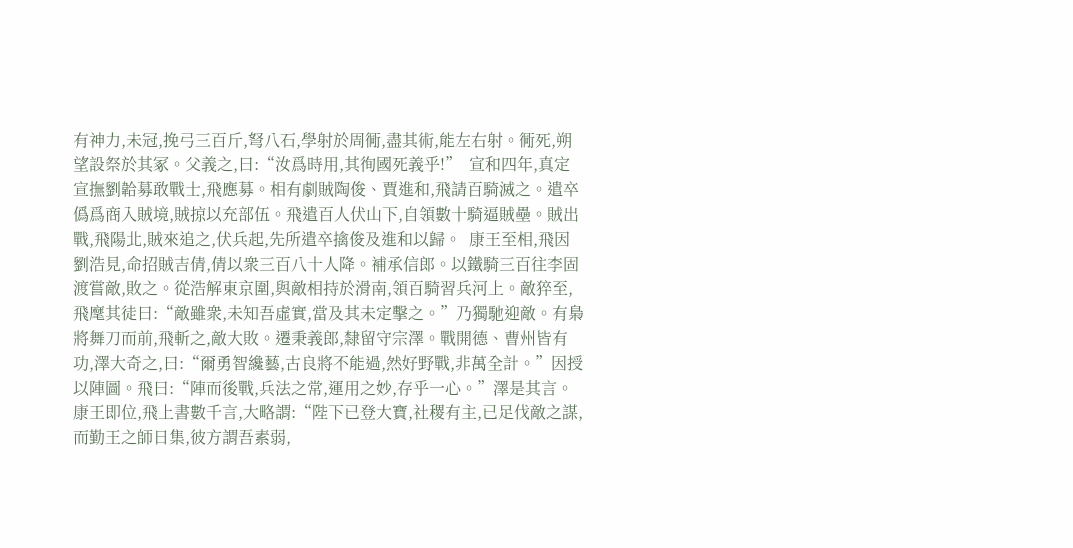有神力,未冠,挽弓三百斤,弩八石,學射於周衕,盡其術,能左右射。衕死,朔望設祭於其冢。父義之,曰:“汝爲時用,其徇國死義乎!”  宣和四年,真定宣撫劉韐募敢戰士,飛應募。相有劇賊陶俊、賈進和,飛請百騎滅之。遣卒僞爲商入賊境,賊掠以充部伍。飛遣百人伏山下,自領數十騎逼賊壘。賊出戰,飛陽北,賊來追之,伏兵起,先所遣卒擒俊及進和以歸。  康王至相,飛因劉浩見,命招賊吉倩,倩以衆三百八十人降。補承信郎。以鐵騎三百往李固渡嘗敵,敗之。從浩解東京圍,與敵相持於滑南,領百騎習兵河上。敵猝至,飛麾其徒曰:“敵雖衆,未知吾虛實,當及其未定擊之。”乃獨馳迎敵。有梟將舞刀而前,飛斬之,敵大敗。遷秉義郎,隸留守宗澤。戰開德、曹州皆有功,澤大奇之,曰:“爾勇智纔藝,古良將不能過,然好野戰,非萬全計。”因授以陣圖。飛曰:“陣而後戰,兵法之常,運用之妙,存乎一心。”澤是其言。  康王即位,飛上書數千言,大略謂:“陛下已登大寶,社稷有主,已足伐敵之謀,而勤王之師日集,彼方謂吾素弱,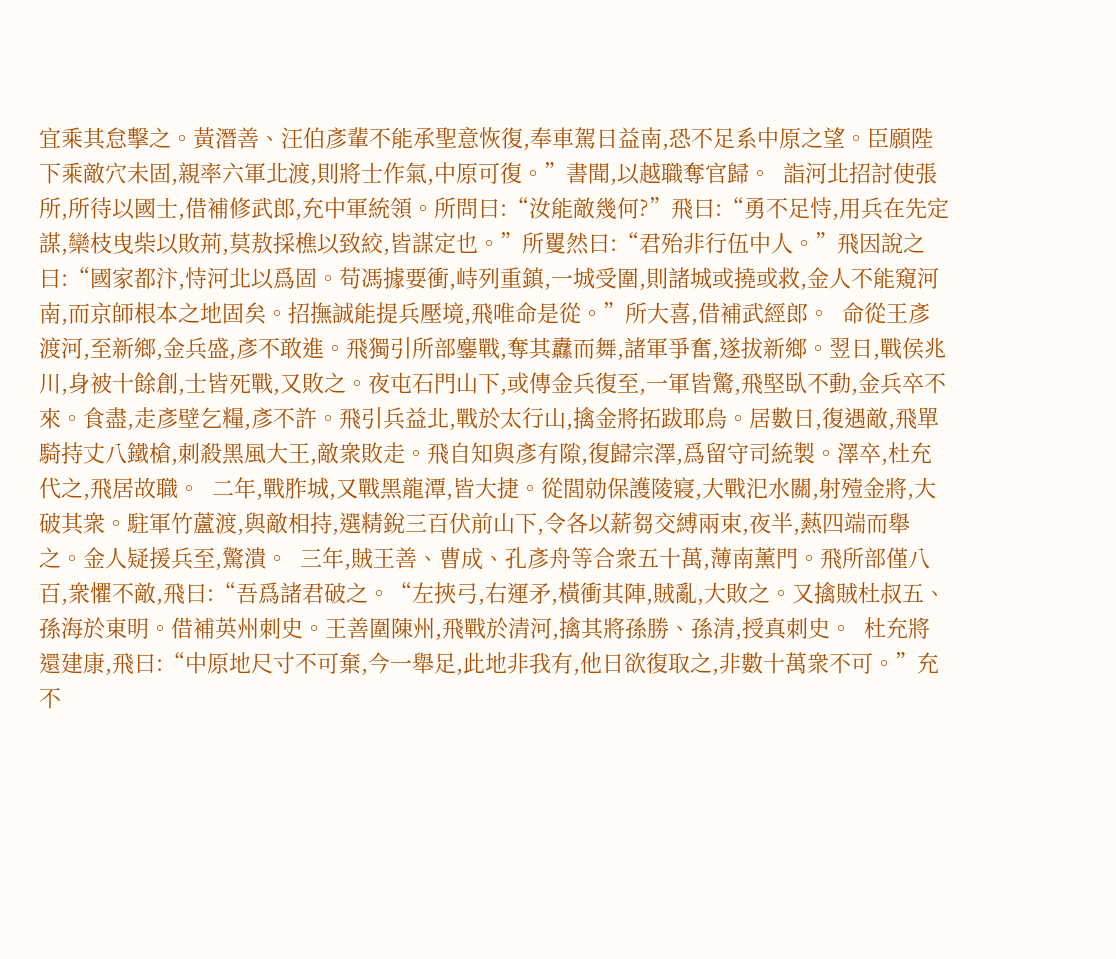宜乘其怠擊之。黃潛善、汪伯彥輩不能承聖意恢復,奉車駕日益南,恐不足系中原之望。臣願陛下乘敵穴未固,親率六軍北渡,則將士作氣,中原可復。”書聞,以越職奪官歸。  詣河北招討使張所,所待以國士,借補修武郎,充中軍統領。所問曰:“汝能敵幾何?”飛曰:“勇不足恃,用兵在先定謀,欒枝曳柴以敗荊,莫敖採樵以致絞,皆謀定也。”所矍然曰:“君殆非行伍中人。”飛因說之曰:“國家都汴,恃河北以爲固。苟馮據要衝,峙列重鎮,一城受圍,則諸城或撓或救,金人不能窺河南,而京師根本之地固矣。招撫誠能提兵壓境,飛唯命是從。”所大喜,借補武經郎。  命從王彥渡河,至新鄉,金兵盛,彥不敢進。飛獨引所部鏖戰,奪其纛而舞,諸軍爭奮,遂拔新鄉。翌日,戰侯兆川,身被十餘創,士皆死戰,又敗之。夜屯石門山下,或傳金兵復至,一軍皆驚,飛堅臥不動,金兵卒不來。食盡,走彥壁乞糧,彥不許。飛引兵益北,戰於太行山,擒金將拓跋耶烏。居數日,復遇敵,飛單騎持丈八鐵槍,刺殺黑風大王,敵衆敗走。飛自知與彥有隙,復歸宗澤,爲留守司統製。澤卒,杜充代之,飛居故職。  二年,戰胙城,又戰黑龍潭,皆大捷。從閭勍保護陵寢,大戰汜水關,射殪金將,大破其衆。駐軍竹蘆渡,與敵相持,選精銳三百伏前山下,令各以薪芻交縛兩束,夜半,爇四端而舉之。金人疑援兵至,驚潰。  三年,賊王善、曹成、孔彥舟等合衆五十萬,薄南薰門。飛所部僅八百,衆懼不敵,飛曰:“吾爲諸君破之。“左挾弓,右運矛,橫衝其陣,賊亂,大敗之。又擒賊杜叔五、孫海於東明。借補英州刺史。王善圍陳州,飛戰於清河,擒其將孫勝、孫清,授真刺史。  杜充將還建康,飛曰:“中原地尺寸不可棄,今一舉足,此地非我有,他日欲復取之,非數十萬衆不可。”充不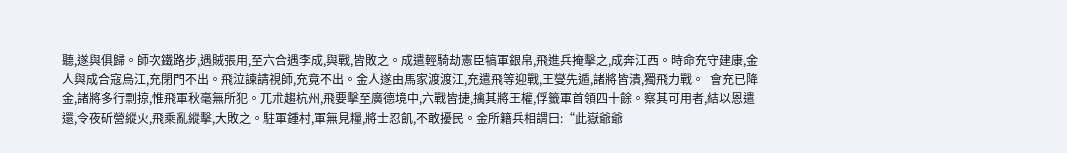聽,遂與俱歸。師次鐵路步,遇賊張用,至六合遇李成,與戰,皆敗之。成遣輕騎劫憲臣犒軍銀帛,飛進兵掩擊之,成奔江西。時命充守建康,金人與成合寇烏江,充閉門不出。飛泣諫請視師,充竟不出。金人遂由馬家渡渡江,充遣飛等迎戰,王燮先遁,諸將皆潰,獨飛力戰。  會充已降金,諸將多行剽掠,惟飛軍秋毫無所犯。兀朮趨杭州,飛要擊至廣德境中,六戰皆捷,擒其將王權,俘籤軍首領四十餘。察其可用者,結以恩遣還,令夜斫營縱火,飛乘亂縱擊,大敗之。駐軍鍾村,軍無見糧,將士忍飢,不敢擾民。金所籍兵相謂曰:“此嶽爺爺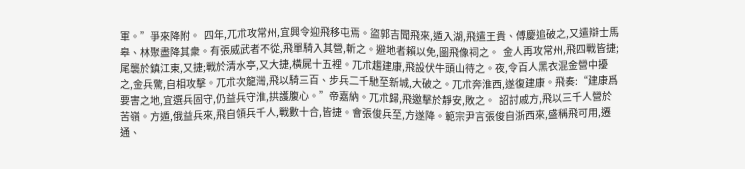軍。”爭來降附。  四年,兀朮攻常州,宜興令迎飛移屯焉。盜郭吉聞飛來,遁入湖,飛遣王貴、傅慶追破之,又遣辯士馬皋、林聚盡降其衆。有張威武者不從,飛單騎入其營,斬之。避地者賴以免,圖飛像祠之。  金人再攻常州,飛四戰皆捷;尾襲於鎮江東,又捷;戰於清水亭,又大捷,橫屍十五裡。兀朮趨建康,飛設伏牛頭山待之。夜,令百人黑衣混金營中擾之,金兵驚,自相攻擊。兀朮次龍灣,飛以騎三百、步兵二千馳至新城,大破之。兀朮奔淮西,遂復建康。飛奏:“建康爲要害之地,宜選兵固守,仍益兵守淮,拱護腹心。”帝嘉納。兀朮歸,飛邀擊於靜安,敗之。  詔討戚方,飛以三千人營於苦嶺。方遁,俄益兵來,飛自領兵千人,戰數十合,皆捷。會張俊兵至,方遂降。範宗尹言張俊自浙西來,盛稱飛可用,遷通、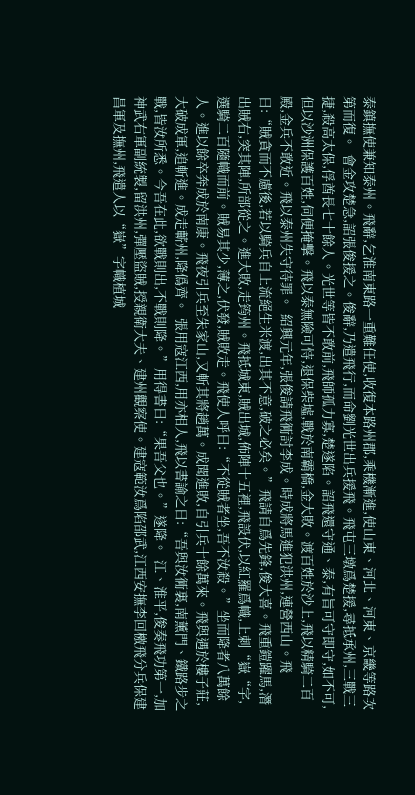泰鎮撫使兼知泰州。飛辭,乞淮南東路一重難任使,收復本路州郡,乘機漸進,使山東、河北、河東、京畿等路次第而復。  會金攻楚急,詔張俊援之。俊辭,乃遣飛行,而命劉光世出兵援飛。飛屯三墩爲楚援,尋抵承州,三戰三捷,殺高太保,俘酋長七十餘人。光世等皆不敢前,飛師孤力寡,楚遂陷。詔飛還守通、泰,有旨可守即守,如不可,但以沙洲保護百姓,伺便掩擊。飛以泰無險可恃,退保柴墟,戰於南霸橋,金大敗。渡百姓於沙上,飛以精騎二百殿,金兵不敢近。飛以泰州失守待罪。  紹興元年,張俊請飛衕討李成。時成將馬進犯洪州,連營西山。飛曰:“賊貪而不慮後,若以騎兵自上流絕生米渡,出其不意,破之必矣。”飛請自爲先鋒,俊大喜。飛重鎧躍馬,潛出賊右,突其陣,所部從之。進大敗,走筠州。飛抵城東,賊出城,佈陣十五裡,飛設伏,以紅羅爲幟,上刺“嶽“字,選騎二百隨幟而前。賊易其少,薄之,伏發,賊敗走。飛使人呼曰:“不從賊者坐,吾不汝殺。”坐而降者八萬餘人。進以餘卒奔成於南康。飛夜引兵至朱家山,又斬其將趙萬。成聞進敗,自引兵十餘萬來。飛與遇於樓子莊,大破成軍,追斬進。成走蘄州,降僞齊。  張用寇江西,用亦相人,飛以書諭之曰:“吾與汝衕裏,南薰門、鐵路步之戰,皆汝所悉。今吾在此,欲戰則出,不戰則降。”用得書曰:“果吾父也。”遂降。  江、淮平,俊奏飛功第一,加神武右軍副統製,留洪州,彈壓盜賊,授親衛大夫、建州觀察使。建寇範汝爲陷邵武,江西安撫李回檄飛分兵保建昌軍及撫州,飛遣人以“嶽”字幟植城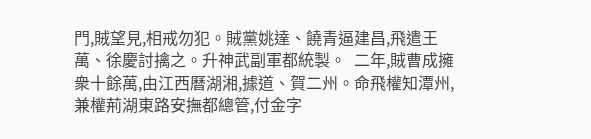門,賊望見,相戒勿犯。賊黨姚達、饒青逼建昌,飛遣王萬、徐慶討擒之。升神武副軍都統製。  二年,賊曹成擁衆十餘萬,由江西曆湖湘,據道、賀二州。命飛權知潭州,兼權荊湖東路安撫都總管,付金字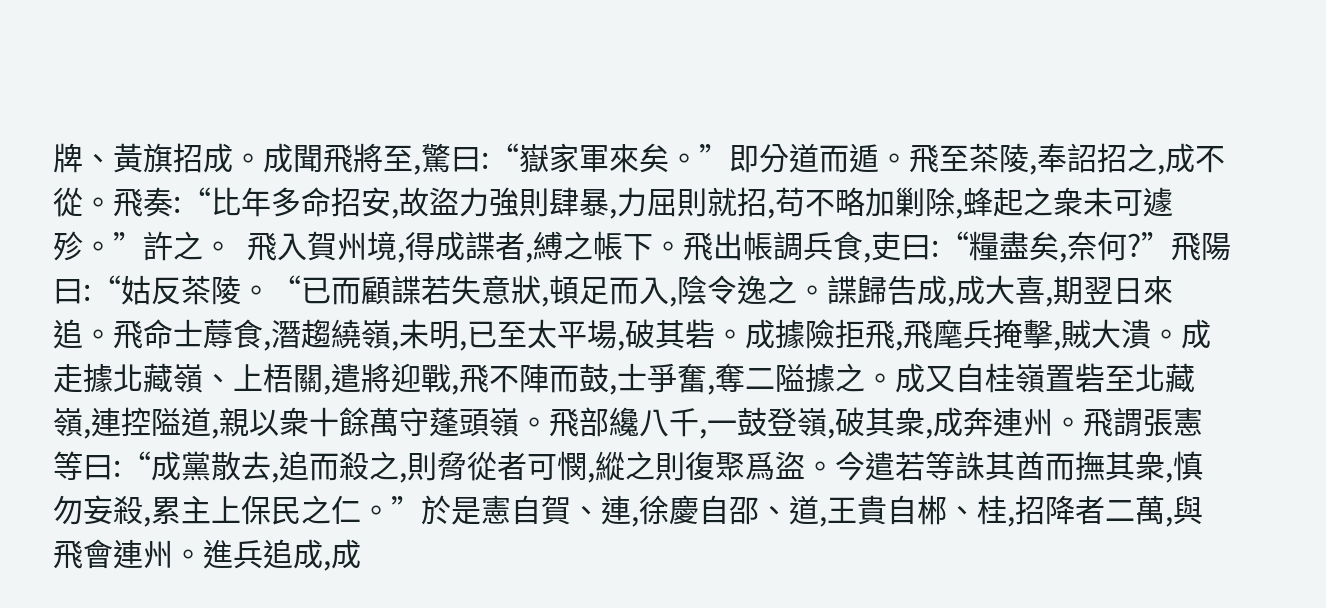牌、黃旗招成。成聞飛將至,驚曰:“嶽家軍來矣。”即分道而遁。飛至茶陵,奉詔招之,成不從。飛奏:“比年多命招安,故盜力強則肆暴,力屈則就招,苟不略加剿除,蜂起之衆未可遽殄。”許之。  飛入賀州境,得成諜者,縛之帳下。飛出帳調兵食,吏曰:“糧盡矣,奈何?”飛陽曰:“姑反茶陵。“已而顧諜若失意狀,頓足而入,陰令逸之。諜歸告成,成大喜,期翌日來追。飛命士蓐食,潛趨繞嶺,未明,已至太平場,破其砦。成據險拒飛,飛麾兵掩擊,賊大潰。成走據北藏嶺、上梧關,遣將迎戰,飛不陣而鼓,士爭奮,奪二隘據之。成又自桂嶺置砦至北藏嶺,連控隘道,親以衆十餘萬守蓬頭嶺。飛部纔八千,一鼓登嶺,破其衆,成奔連州。飛謂張憲等曰:“成黨散去,追而殺之,則脅從者可憫,縱之則復聚爲盜。今遣若等誅其酋而撫其衆,慎勿妄殺,累主上保民之仁。”於是憲自賀、連,徐慶自邵、道,王貴自郴、桂,招降者二萬,與飛會連州。進兵追成,成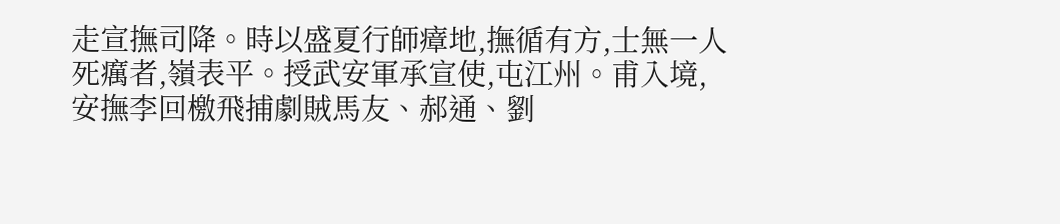走宣撫司降。時以盛夏行師瘴地,撫循有方,士無一人死癘者,嶺表平。授武安軍承宣使,屯江州。甫入境,安撫李回檄飛捕劇賊馬友、郝通、劉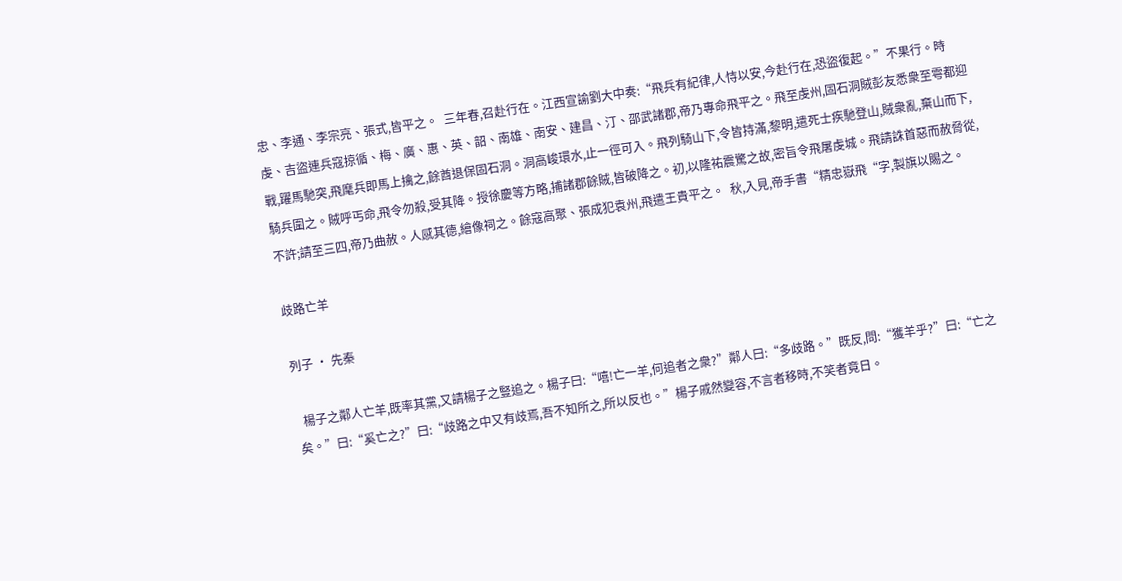忠、李通、李宗亮、張式,皆平之。  三年春,召赴行在。江西宣諭劉大中奏:“飛兵有紀律,人恃以安,今赴行在,恐盜復起。”不果行。時虔、吉盜連兵寇掠循、梅、廣、惠、英、韶、南雄、南安、建昌、汀、邵武諸郡,帝乃專命飛平之。飛至虔州,固石洞賊彭友悉衆至雩都迎戰,躍馬馳突,飛麾兵即馬上擒之,餘酋退保固石洞。洞高峻環水,止一徑可入。飛列騎山下,令皆持滿,黎明,遣死士疾馳登山,賊衆亂,棄山而下,騎兵圍之。賊呼丐命,飛令勿殺,受其降。授徐慶等方略,捕諸郡餘賊,皆破降之。初,以隆祐震驚之故,密旨令飛屠虔城。飛請誅首惡而赦脅從,不許;請至三四,帝乃曲赦。人感其德,繪像祠之。餘寇高聚、張成犯袁州,飛遣王貴平之。  秋,入見,帝手書“精忠嶽飛“字,製旗以賜之。

歧路亡羊

列子 · 先秦

  楊子之鄰人亡羊,既率其黨,又請楊子之豎追之。楊子曰:“嘻!亡一羊,何追者之衆?”鄰人曰:“多歧路。”既反,問:“獲羊乎?”曰:“亡之矣。”曰:“奚亡之?”曰:“歧路之中又有歧焉,吾不知所之,所以反也。”楊子戚然變容,不言者移時,不笑者竟日。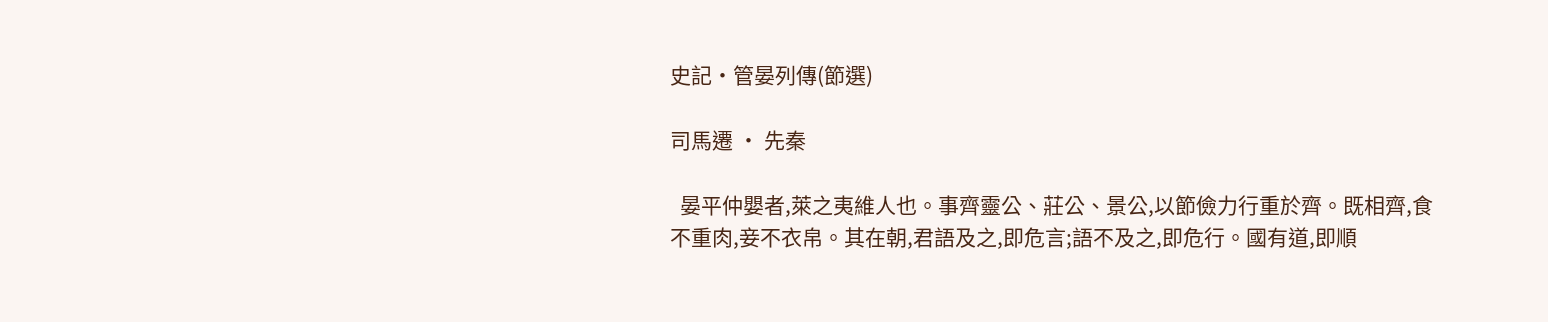史記·管晏列傳(節選)

司馬遷 · 先秦

  晏平仲嬰者,萊之夷維人也。事齊靈公、莊公、景公,以節儉力行重於齊。既相齊,食不重肉,妾不衣帛。其在朝,君語及之,即危言;語不及之,即危行。國有道,即順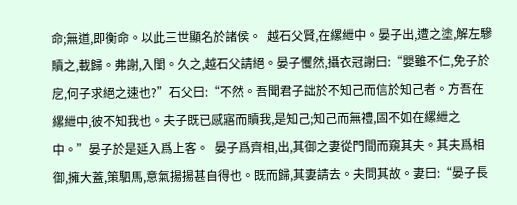命;無道,即衡命。以此三世顯名於諸侯。  越石父賢,在縲紲中。晏子出,遭之塗,解左驂贖之,載歸。弗謝,入閨。久之,越石父請絕。晏子戄然,攝衣冠謝曰:“嬰雖不仁,免子於戹,何子求絕之速也?”石父曰:“不然。吾聞君子詘於不知己而信於知己者。方吾在縲紲中,彼不知我也。夫子既已感寤而贖我,是知己;知己而無禮,固不如在縲紲之中。”晏子於是延入爲上客。  晏子爲齊相,出,其御之妻從門間而窺其夫。其夫爲相御,擁大蓋,策駟馬,意氣揚揚甚自得也。既而歸,其妻請去。夫問其故。妻曰:“晏子長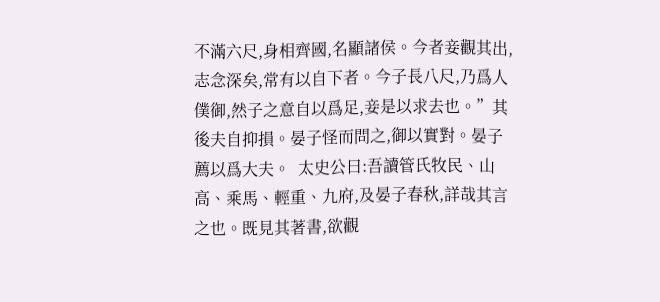不滿六尺,身相齊國,名顯諸侯。今者妾觀其出,志念深矣,常有以自下者。今子長八尺,乃爲人僕御,然子之意自以爲足,妾是以求去也。”其後夫自抑損。晏子怪而問之,御以實對。晏子薦以爲大夫。  太史公曰:吾讀管氏牧民、山高、乘馬、輕重、九府,及晏子春秋,詳哉其言之也。既見其著書,欲觀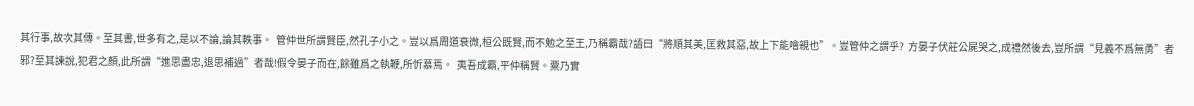其行事,故次其傳。至其書,世多有之,是以不論,論其軼事。  管仲世所謂賢臣,然孔子小之。豈以爲周道衰微,桓公既賢,而不勉之至王,乃稱霸哉?語曰“將順其美,匡救其惡,故上下能噲親也”。豈管仲之謂乎?  方晏子伏莊公屍哭之,成禮然後去,豈所謂“見義不爲無勇”者邪?至其諫說,犯君之顏,此所謂“進思盡忠,退思補過”者哉!假令晏子而在,餘雖爲之執鞭,所忻慕焉。  夷吾成霸,平仲稱賢。粟乃實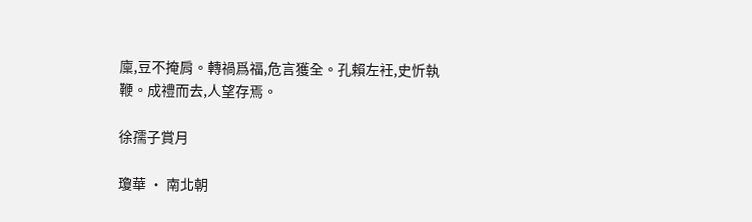廩,豆不掩肩。轉禍爲福,危言獲全。孔賴左衽,史忻執鞭。成禮而去,人望存焉。

徐孺子賞月

瓊華 · 南北朝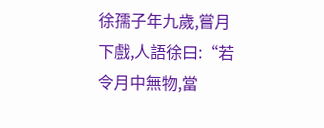徐孺子年九歲,嘗月下戲,人語徐曰:“若令月中無物,當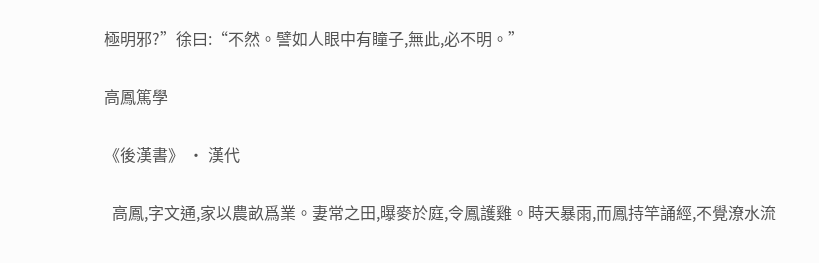極明邪?”徐曰:“不然。譬如人眼中有瞳子,無此,必不明。”

高鳳篤學

《後漢書》 · 漢代

  高鳳,字文通,家以農畝爲業。妻常之田,曝麥於庭,令鳳護雞。時天暴雨,而鳳持竿誦經,不覺潦水流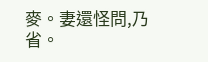麥。妻還怪問,乃省。